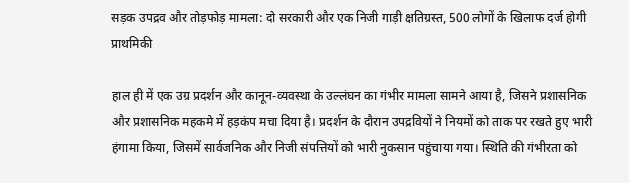सड़क उपद्रव और तोड़फोड़ मामला: दो सरकारी और एक निजी गाड़ी क्षतिग्रस्त, 500 लोगों के खिलाफ दर्ज होगी प्राथमिकी

हाल ही में एक उग्र प्रदर्शन और कानून-व्यवस्था के उल्लंघन का गंभीर मामला सामने आया है, जिसने प्रशासनिक और प्रशासनिक महकमे में हड़कंप मचा दिया है। प्रदर्शन के दौरान उपद्रवियों ने नियमों को ताक पर रखते हुए भारी हंगामा किया, जिसमें सार्वजनिक और निजी संपत्तियों को भारी नुकसान पहुंचाया गया। स्थिति की गंभीरता को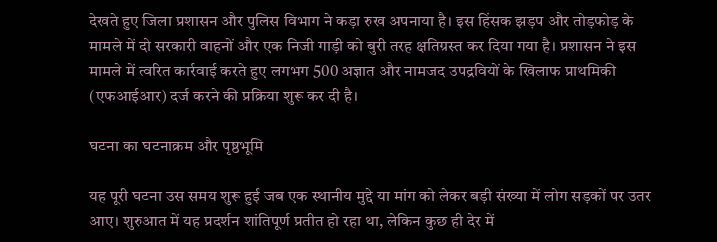देखते हुए जिला प्रशासन और पुलिस विभाग ने कड़ा रुख अपनाया है। इस हिंसक झड़प और तोड़फोड़ के मामले में दो सरकारी वाहनों और एक निजी गाड़ी को बुरी तरह क्षतिग्रस्त कर दिया गया है। प्रशासन ने इस मामले में त्वरित कार्रवाई करते हुए लगभग 500 अज्ञात और नामजद उपद्रवियों के खिलाफ प्राथमिकी (एफआईआर) दर्ज करने की प्रक्रिया शुरू कर दी है।

घटना का घटनाक्रम और पृष्ठभूमि

यह पूरी घटना उस समय शुरू हुई जब एक स्थानीय मुद्दे या मांग को लेकर बड़ी संख्या में लोग सड़कों पर उतर आए। शुरुआत में यह प्रदर्शन शांतिपूर्ण प्रतीत हो रहा था, लेकिन कुछ ही देर में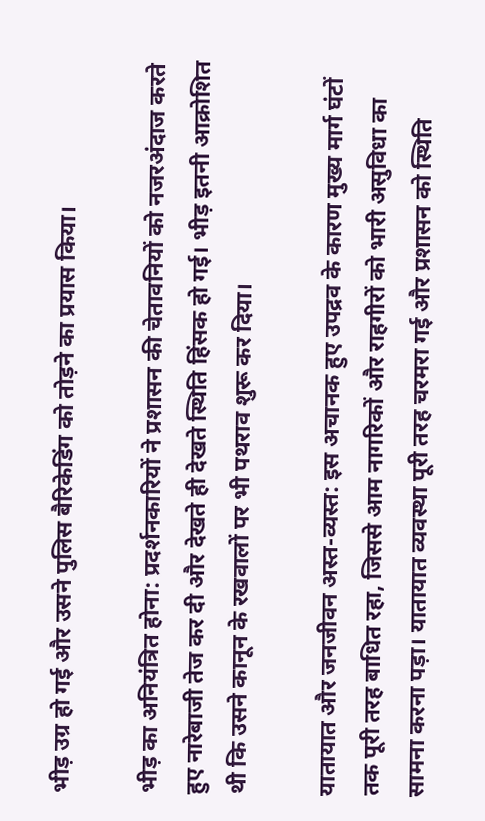भीड़ उग्र हो गई और उसने पुलिस बैरिकेडिंग को तोड़ने का प्रयास किया।

भीड़ का अनियंत्रित होना: प्रदर्शनकारियों ने प्रशासन की चेतावनियों को नजरअंदाज करते हुए नारेबाजी तेज कर दी और देखते ही देखते स्थिति हिंसक हो गई। भीड़ इतनी आक्रोशित थी कि उसने कानून के रखवालों पर भी पथराव शुरू कर दिया।

यातायात और जनजीवन अस्त-व्यस्त: इस अचानक हुए उपद्रव के कारण मुख्य मार्ग घंटों तक पूरी तरह बाधित रहा, जिससे आम नागरिकों और राहगीरों को भारी असुविधा का सामना करना पड़ा। यातायात व्यवस्था पूरी तरह चरमरा गई और प्रशासन को स्थिति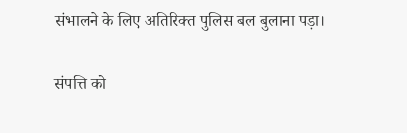संभालने के लिए अतिरिक्त पुलिस बल बुलाना पड़ा।

संपत्ति को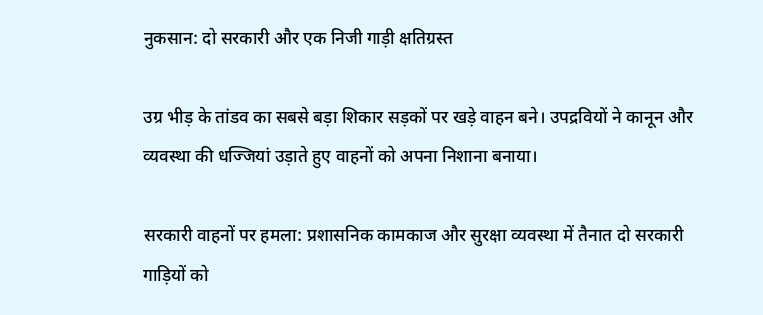नुकसान: दो सरकारी और एक निजी गाड़ी क्षतिग्रस्त

उग्र भीड़ के तांडव का सबसे बड़ा शिकार सड़कों पर खड़े वाहन बने। उपद्रवियों ने कानून और व्यवस्था की धज्जियां उड़ाते हुए वाहनों को अपना निशाना बनाया।

सरकारी वाहनों पर हमला: प्रशासनिक कामकाज और सुरक्षा व्यवस्था में तैनात दो सरकारी गाड़ियों को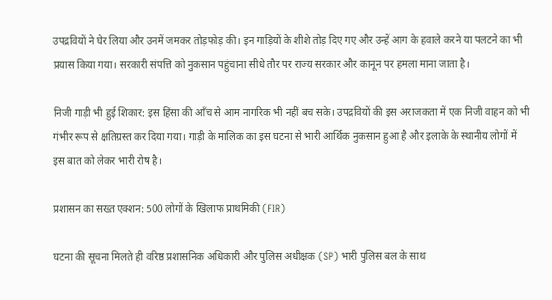उपद्रवियों ने घेर लिया और उनमें जमकर तोड़फोड़ की। इन गाड़ियों के शीशे तोड़ दिए गए और उन्हें आग के हवाले करने या पलटने का भी प्रयास किया गया। सरकारी संपत्ति को नुकसान पहुंचाना सीधे तौर पर राज्य सरकार और कानून पर हमला माना जाता है।

निजी गाड़ी भी हुई शिकार: इस हिंसा की आँच से आम नागरिक भी नहीं बच सके। उपद्रवियों की इस अराजकता में एक निजी वाहन को भी गंभीर रूप से क्षतिग्रस्त कर दिया गया। गाड़ी के मालिक का इस घटना से भारी आर्थिक नुकसान हुआ है और इलाके के स्थानीय लोगों में इस बात को लेकर भारी रोष है।

प्रशासन का सख्त एक्शन: 500 लोगों के खिलाफ प्राथमिकी (FIR)

घटना की सूचना मिलते ही वरिष्ठ प्रशासनिक अधिकारी और पुलिस अधीक्षक (SP) भारी पुलिस बल के साथ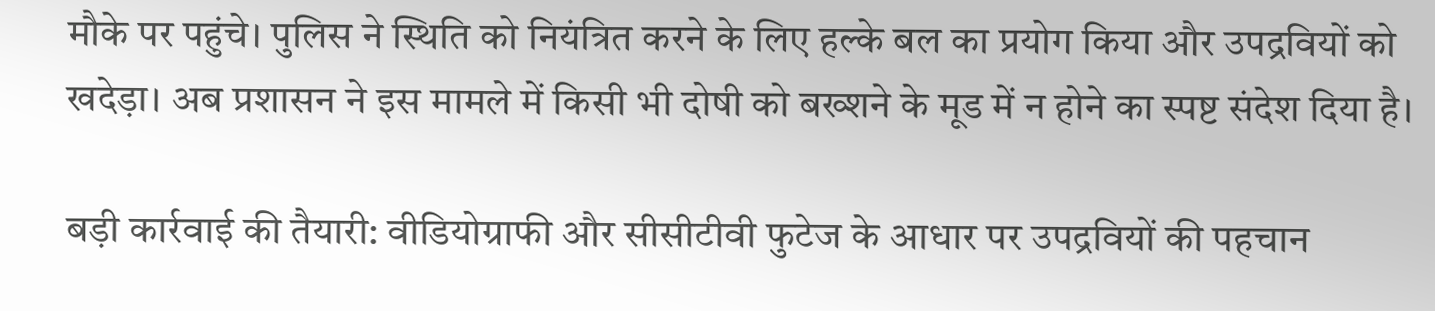मौके पर पहुंचे। पुलिस ने स्थिति को नियंत्रित करने के लिए हल्के बल का प्रयोग किया और उपद्रवियों को खदेड़ा। अब प्रशासन ने इस मामले में किसी भी दोषी को बख्शने के मूड में न होने का स्पष्ट संदेश दिया है।

बड़ी कार्रवाई की तैयारी: वीडियोग्राफी और सीसीटीवी फुटेज के आधार पर उपद्रवियों की पहचान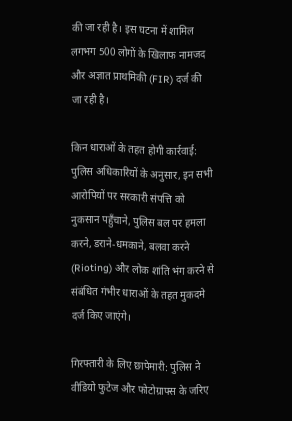की जा रही है। इस घटना में शामिल लगभग 500 लोगों के खिलाफ नामजद और अज्ञात प्राथमिकी (FIR) दर्ज की जा रही है।

किन धाराओं के तहत होगी कार्रवाई: पुलिस अधिकारियों के अनुसार, इन सभी आरोपियों पर सरकारी संपत्ति को नुकसान पहुँचाने, पुलिस बल पर हमला करने, डराने-धमकाने, बलवा करने (Rioting) और लोक शांति भंग करने से संबंधित गंभीर धाराओं के तहत मुकदमे दर्ज किए जाएंगे।

गिरफ्तारी के लिए छापेमारी: पुलिस ने वीडियो फुटेज और फोटोग्राफ्स के जरिए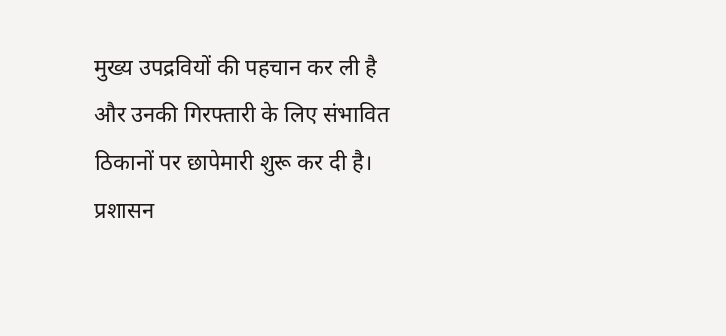मुख्य उपद्रवियों की पहचान कर ली है और उनकी गिरफ्तारी के लिए संभावित ठिकानों पर छापेमारी शुरू कर दी है। प्रशासन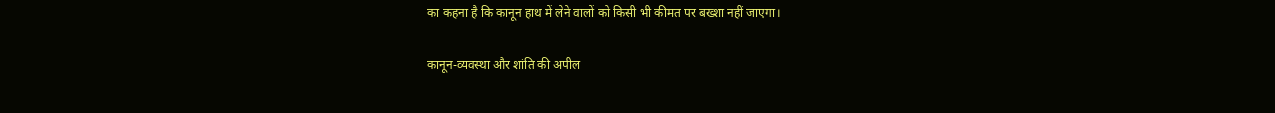का कहना है कि कानून हाथ में लेने वालों को किसी भी कीमत पर बख्शा नहीं जाएगा।

कानून-व्यवस्था और शांति की अपील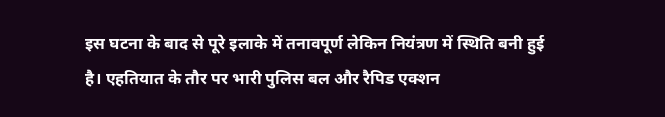इस घटना के बाद से पूरे इलाके में तनावपूर्ण लेकिन नियंत्रण में स्थिति बनी हुई है। एहतियात के तौर पर भारी पुलिस बल और रैपिड एक्शन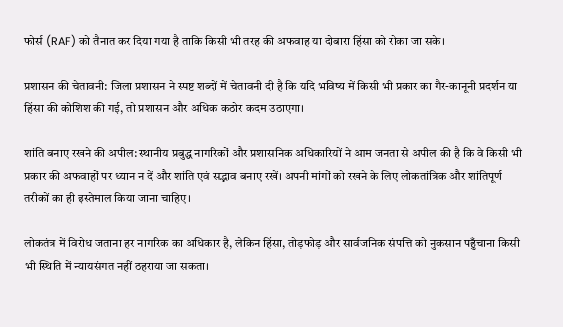फोर्स (RAF) को तैनात कर दिया गया है ताकि किसी भी तरह की अफवाह या दोबारा हिंसा को रोका जा सके।

प्रशासन की चेतावनी: जिला प्रशासन ने स्पष्ट शब्दों में चेतावनी दी है कि यदि भविष्य में किसी भी प्रकार का गैर-कानूनी प्रदर्शन या हिंसा की कोशिश की गई, तो प्रशासन और अधिक कठोर कदम उठाएगा।

शांति बनाए रखने की अपील: स्थानीय प्रबुद्ध नागरिकों और प्रशासनिक अधिकारियों ने आम जनता से अपील की है कि वे किसी भी प्रकार की अफवाहों पर ध्यान न दें और शांति एवं सद्भाव बनाए रखें। अपनी मांगों को रखने के लिए लोकतांत्रिक और शांतिपूर्ण तरीकों का ही इस्तेमाल किया जाना चाहिए।

लोकतंत्र में विरोध जताना हर नागरिक का अधिकार है, लेकिन हिंसा, तोड़फोड़ और सार्वजनिक संपत्ति को नुकसान पहुँचाना किसी भी स्थिति में न्यायसंगत नहीं ठहराया जा सकता।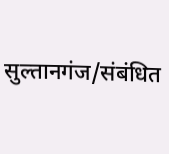सुल्तानगंज/संबंधित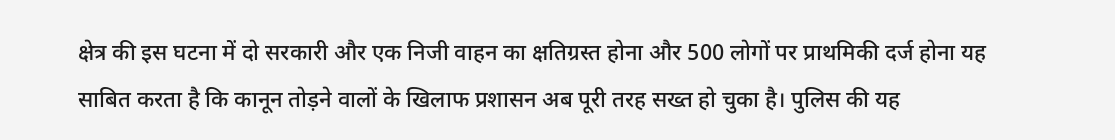क्षेत्र की इस घटना में दो सरकारी और एक निजी वाहन का क्षतिग्रस्त होना और 500 लोगों पर प्राथमिकी दर्ज होना यह साबित करता है कि कानून तोड़ने वालों के खिलाफ प्रशासन अब पूरी तरह सख्त हो चुका है। पुलिस की यह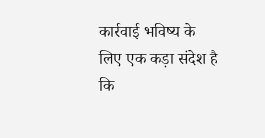कार्रवाई भविष्य के लिए एक कड़ा संदेश है कि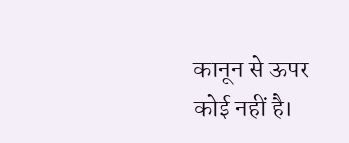कानून से ऊपर कोई नहीं है।